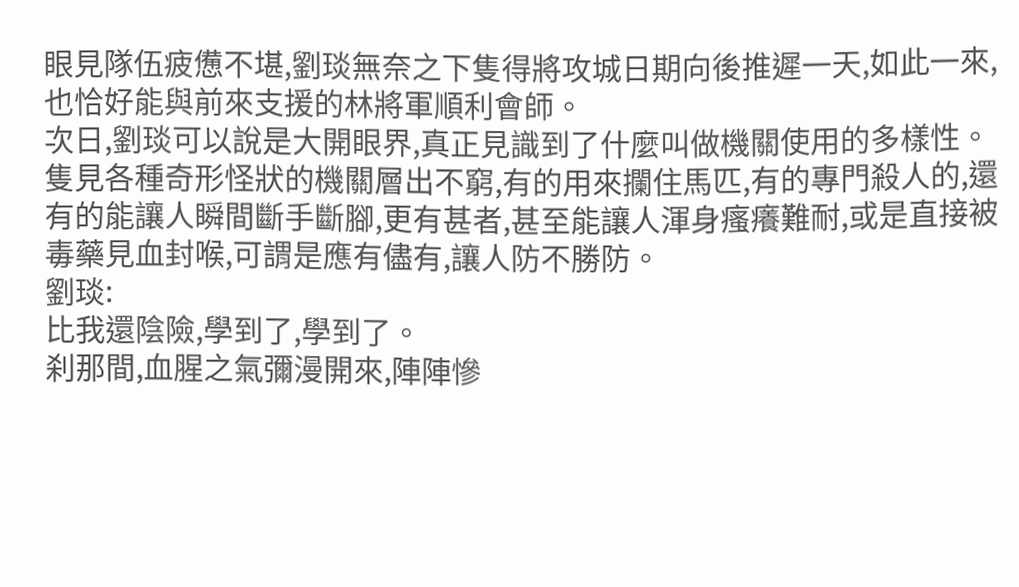眼見隊伍疲憊不堪,劉琰無奈之下隻得將攻城日期向後推遲一天,如此一來,也恰好能與前來支援的林將軍順利會師。
次日,劉琰可以說是大開眼界,真正見識到了什麼叫做機關使用的多樣性。
隻見各種奇形怪狀的機關層出不窮,有的用來攔住馬匹,有的專門殺人的,還有的能讓人瞬間斷手斷腳,更有甚者,甚至能讓人渾身瘙癢難耐,或是直接被毒藥見血封喉,可謂是應有儘有,讓人防不勝防。
劉琰:
比我還陰險,學到了,學到了。
刹那間,血腥之氣彌漫開來,陣陣慘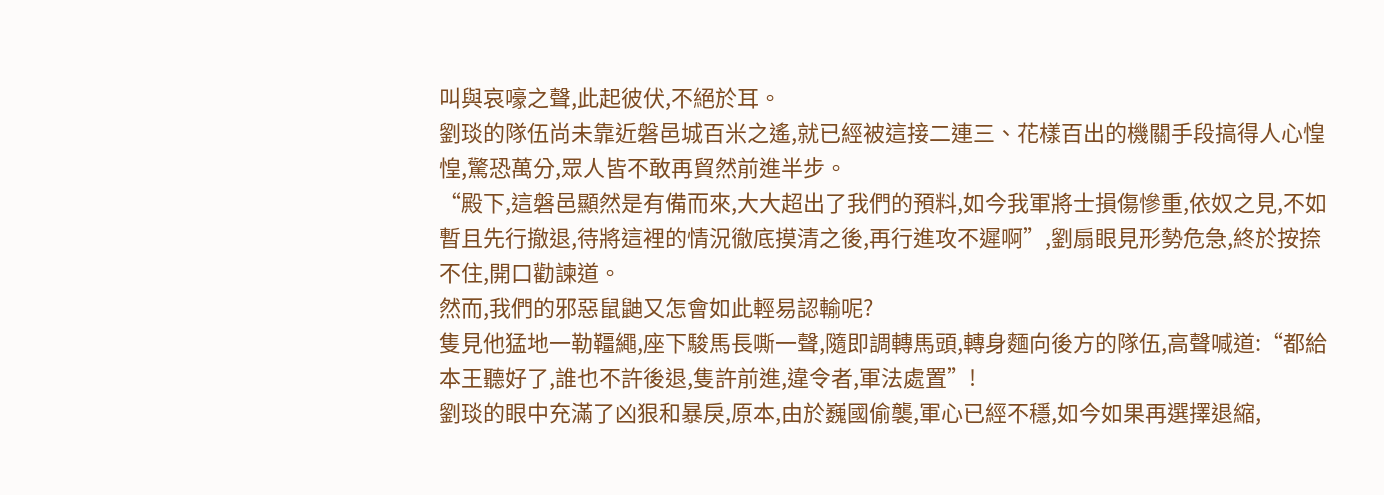叫與哀嚎之聲,此起彼伏,不絕於耳。
劉琰的隊伍尚未靠近磐邑城百米之遙,就已經被這接二連三、花樣百出的機關手段搞得人心惶惶,驚恐萬分,眾人皆不敢再貿然前進半步。
“殿下,這磐邑顯然是有備而來,大大超出了我們的預料,如今我軍將士損傷慘重,依奴之見,不如暫且先行撤退,待將這裡的情況徹底摸清之後,再行進攻不遲啊”,劉扇眼見形勢危急,終於按捺不住,開口勸諫道。
然而,我們的邪惡鼠鼬又怎會如此輕易認輸呢?
隻見他猛地一勒韁繩,座下駿馬長嘶一聲,隨即調轉馬頭,轉身麵向後方的隊伍,高聲喊道:“都給本王聽好了,誰也不許後退,隻許前進,違令者,軍法處置”!
劉琰的眼中充滿了凶狠和暴戾,原本,由於巍國偷襲,軍心已經不穩,如今如果再選擇退縮,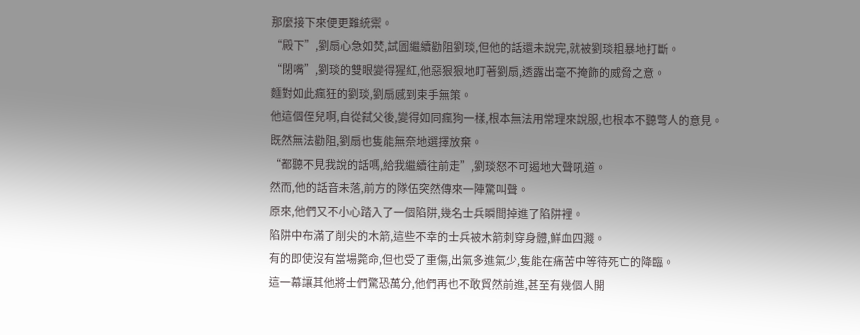那麼接下來便更難統禦。
“殿下”,劉扇心急如焚,試圖繼續勸阻劉琰,但他的話還未說完,就被劉琰粗暴地打斷。
“閉嘴”,劉琰的雙眼變得猩紅,他惡狠狠地盯著劉扇,透露出毫不掩飾的威脅之意。
麵對如此瘋狂的劉琰,劉扇感到束手無策。
他這個侄兒啊,自從弑父後,變得如同瘋狗一樣,根本無法用常理來說服,也根本不聽彆人的意見。
既然無法勸阻,劉扇也隻能無奈地選擇放棄。
“都聽不見我說的話嗎,給我繼續往前走”,劉琰怒不可遏地大聲吼道。
然而,他的話音未落,前方的隊伍突然傳來一陣驚叫聲。
原來,他們又不小心踏入了一個陷阱,幾名士兵瞬間掉進了陷阱裡。
陷阱中布滿了削尖的木箭,這些不幸的士兵被木箭刺穿身體,鮮血四濺。
有的即使沒有當場斃命,但也受了重傷,出氣多進氣少,隻能在痛苦中等待死亡的降臨。
這一幕讓其他將士們驚恐萬分,他們再也不敢貿然前進,甚至有幾個人開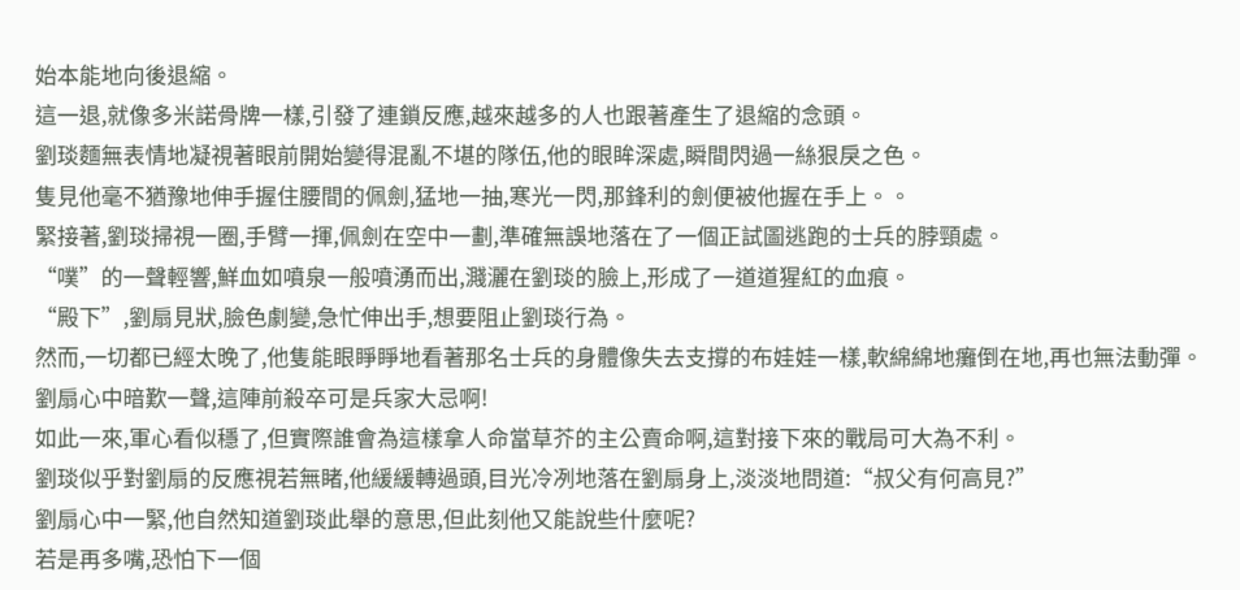始本能地向後退縮。
這一退,就像多米諾骨牌一樣,引發了連鎖反應,越來越多的人也跟著產生了退縮的念頭。
劉琰麵無表情地凝視著眼前開始變得混亂不堪的隊伍,他的眼眸深處,瞬間閃過一絲狠戾之色。
隻見他毫不猶豫地伸手握住腰間的佩劍,猛地一抽,寒光一閃,那鋒利的劍便被他握在手上。。
緊接著,劉琰掃視一圈,手臂一揮,佩劍在空中一劃,準確無誤地落在了一個正試圖逃跑的士兵的脖頸處。
“噗”的一聲輕響,鮮血如噴泉一般噴湧而出,濺灑在劉琰的臉上,形成了一道道猩紅的血痕。
“殿下”,劉扇見狀,臉色劇變,急忙伸出手,想要阻止劉琰行為。
然而,一切都已經太晚了,他隻能眼睜睜地看著那名士兵的身體像失去支撐的布娃娃一樣,軟綿綿地癱倒在地,再也無法動彈。
劉扇心中暗歎一聲,這陣前殺卒可是兵家大忌啊!
如此一來,軍心看似穩了,但實際誰會為這樣拿人命當草芥的主公賣命啊,這對接下來的戰局可大為不利。
劉琰似乎對劉扇的反應視若無睹,他緩緩轉過頭,目光冷冽地落在劉扇身上,淡淡地問道:“叔父有何高見?”
劉扇心中一緊,他自然知道劉琰此舉的意思,但此刻他又能說些什麼呢?
若是再多嘴,恐怕下一個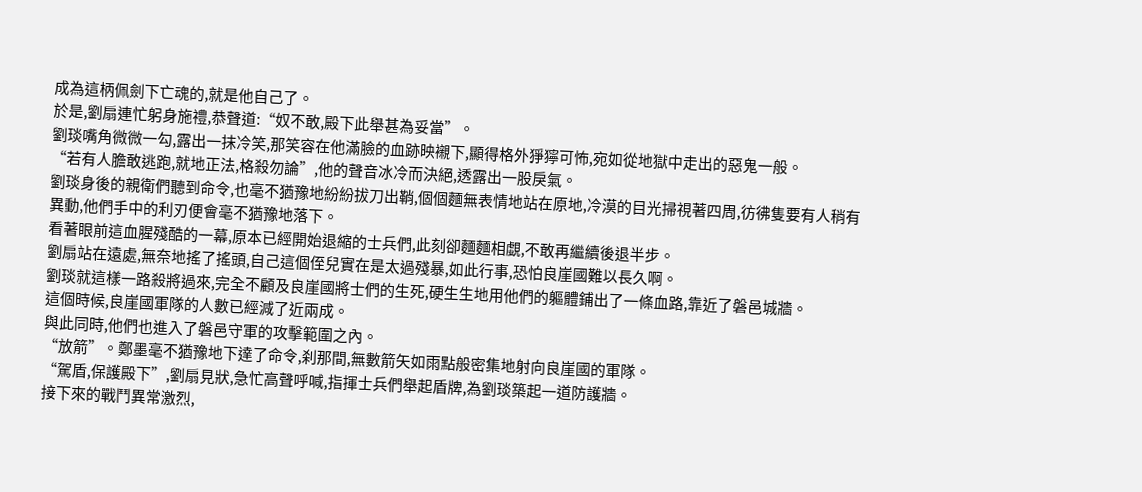成為這柄佩劍下亡魂的,就是他自己了。
於是,劉扇連忙躬身施禮,恭聲道:“奴不敢,殿下此舉甚為妥當”。
劉琰嘴角微微一勾,露出一抹冷笑,那笑容在他滿臉的血跡映襯下,顯得格外猙獰可怖,宛如從地獄中走出的惡鬼一般。
“若有人膽敢逃跑,就地正法,格殺勿論”,他的聲音冰冷而決絕,透露出一股戾氣。
劉琰身後的親衛們聽到命令,也毫不猶豫地紛紛拔刀出鞘,個個麵無表情地站在原地,冷漠的目光掃視著四周,彷彿隻要有人稍有異動,他們手中的利刃便會毫不猶豫地落下。
看著眼前這血腥殘酷的一幕,原本已經開始退縮的士兵們,此刻卻麵麵相覷,不敢再繼續後退半步。
劉扇站在遠處,無奈地搖了搖頭,自己這個侄兒實在是太過殘暴,如此行事,恐怕良崖國難以長久啊。
劉琰就這樣一路殺將過來,完全不顧及良崖國將士們的生死,硬生生地用他們的軀體鋪出了一條血路,靠近了磐邑城牆。
這個時候,良崖國軍隊的人數已經減了近兩成。
與此同時,他們也進入了磐邑守軍的攻擊範圍之內。
“放箭”。鄭墨毫不猶豫地下達了命令,刹那間,無數箭矢如雨點般密集地射向良崖國的軍隊。
“駕盾,保護殿下”,劉扇見狀,急忙高聲呼喊,指揮士兵們舉起盾牌,為劉琰築起一道防護牆。
接下來的戰鬥異常激烈,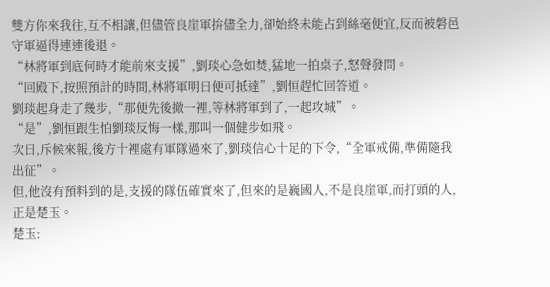雙方你來我往,互不相讓,但儘管良崖軍拚儘全力,卻始終未能占到絲毫便宜,反而被磐邑守軍逼得連連後退。
“林將軍到底何時才能前來支援”,劉琰心急如焚,猛地一拍桌子,怒聲發問。
“回殿下,按照預計的時間,林將軍明日便可抵達”,劉恒趕忙回答道。
劉琰起身走了幾步,“那便先後撤一裡,等林將軍到了,一起攻城”。
“是”,劉恒跟生怕劉琰反悔一樣,那叫一個健步如飛。
次日,斥候來報,後方十裡處有軍隊過來了,劉琰信心十足的下令,“全軍戒備,準備隨我出征”。
但,他沒有預料到的是,支援的隊伍確實來了,但來的是巍國人,不是良崖軍,而打頭的人,正是楚玉。
楚玉: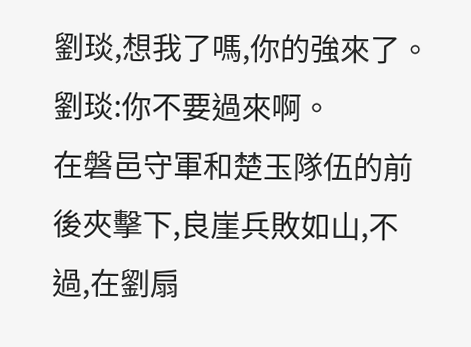劉琰,想我了嗎,你的強來了。
劉琰:你不要過來啊。
在磐邑守軍和楚玉隊伍的前後夾擊下,良崖兵敗如山,不過,在劉扇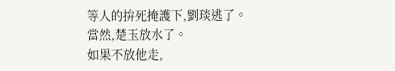等人的拚死掩護下,劉琰逃了。
當然,楚玉放水了。
如果不放他走,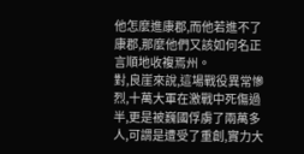他怎麼進康郡,而他若進不了康郡,那麼他們又該如何名正言順地收複焉州。
對,良崖來說,這場戰役異常慘烈,十萬大軍在激戰中死傷過半,更是被巍國俘虜了兩萬多人,可謂是遭受了重創,實力大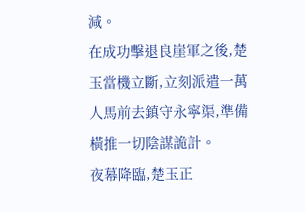減。
在成功擊退良崖軍之後,楚玉當機立斷,立刻派遣一萬人馬前去鎮守永寧渠,準備橫推一切陰謀詭計。
夜幕降臨,楚玉正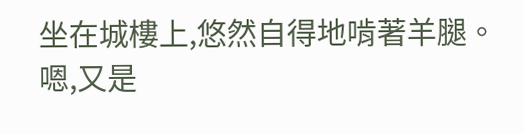坐在城樓上,悠然自得地啃著羊腿。
嗯,又是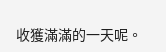收獲滿滿的一天呢。